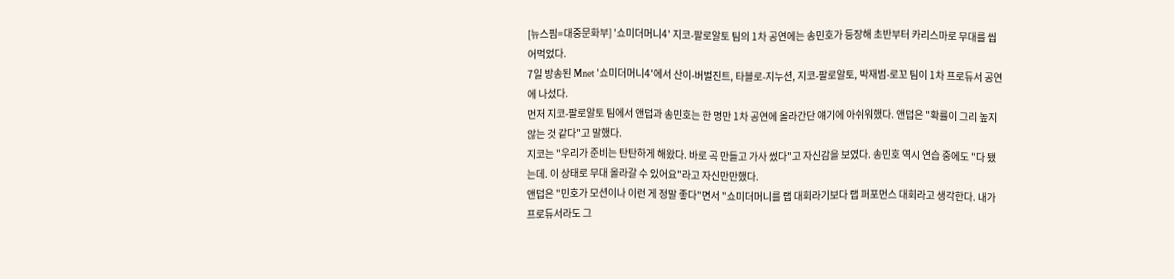[뉴스핌=대중문화부] '쇼미더머니4' 지코-팔로알토 팀의 1차 공연에는 송민호가 등장해 초반부터 카리스마로 무대를 씹어먹었다.
7일 방송된 Mnet '쇼미더머니4'에서 산이-버벌진트, 타블로-지누션, 지코-팔로알토, 박재범-로꼬 팀이 1차 프로듀서 공연에 나섰다.
먼저 지코-팔로알토 팀에서 앤덥과 송민호는 한 명만 1차 공연에 올라간단 얘기에 아쉬워했다. 앤덥은 "확률이 그리 높지 않는 것 같다"고 말했다.
지코는 "우리가 준비는 탄탄하게 해왔다. 바로 곡 만들고 가사 썼다"고 자신감을 보였다. 송민호 역시 연습 중에도 "다 됐는데. 이 상태로 무대 올라갈 수 있어요"라고 자신만만했다.
앤덥은 "민호가 모션이나 이런 게 정말 좋다"면서 "쇼미더머니를 랩 대회라기보다 랩 퍼포먼스 대회라고 생각한다. 내가 프로듀서라도 그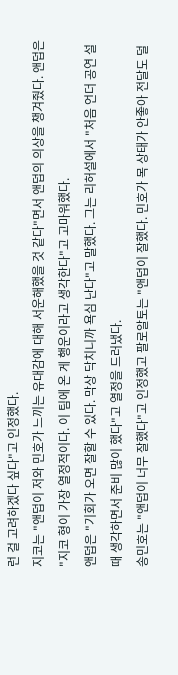런 걸 고려하겠다 싶다"고 인정했다.
지코는 "앤덥이 저와 민호가 느끼는 유대감에 대해 서운해했을 것 같다"면서 앤덥의 의상을 챙겨줬다. 앤덥은 "지코 형이 가장 열정적이다. 이 팀에 온 게 행운이라고 생각한다"고 고마워했다.
앤덥은 "기회가 오면 잘할 수 있다. 막상 닥치니까 욕심 난다"고 말했다. 그는 리허설에서 "처음 언더 공연 설 때 생각하면서 준비 많이 했다"고 열정을 드러냈다.
송민호는 "앤덥이 너무 잘했다"고 인정했고 팔로알토는 "앤덥이 잘했다. 민호가 목 상태가 안좋아 전달도 덜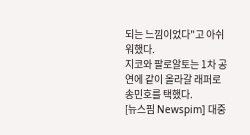되는 느낌이었다"고 아쉬워했다.
지코와 팔로알토는 1차 공연에 같이 올라갈 래퍼로 송민호를 택했다.
[뉴스핌 Newspim] 대중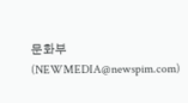문화부 (NEWMEDIA@newspim.com)